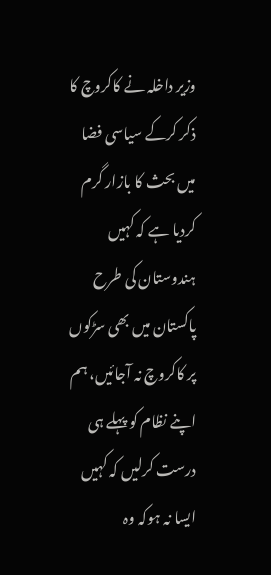وزیر داخلہ نے کاکروچ کا ذکر کرکے سیاسی فضا میں بحث کا بازار گرم کردیا ہے کہ کہیں ہندوستان کی طرح پاکستان میں بھی سڑکوں پر کاکروچ نہ آجائیں، ہم اپنے نظام کو پہلے ہی درست کرلیں کہ کہیں ایسا نہ ہوکہ وہ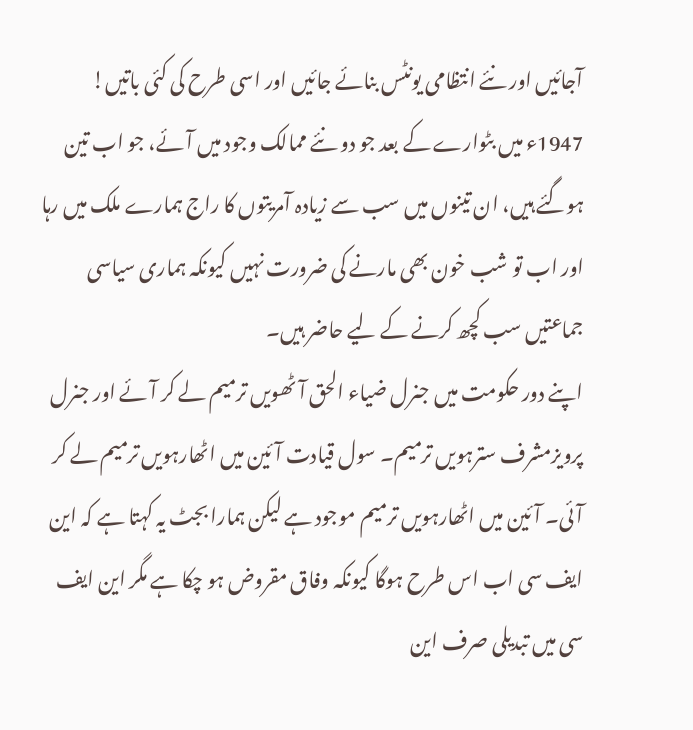آجائیں اور نئے انتظامی یونٹس بنائے جائیں اور اسی طرح کی کئی باتیں!
1947ء میں بٹوارے کے بعد جو دو نئے ممالک وجود میں آئے، جو اب تین ہوگئے ہیں، ان تینوں میں سب سے زیادہ آمریتوں کا راج ہمارے ملک میں رہا اور اب تو شب خون بھی مارنے کی ضرورت نہیں کیونکہ ہماری سیاسی جماعتیں سب کچھ کرنے کے لیے حاضر ہیں۔
اپنے دور حکومت میں جنرل ضیاء الحق آٹھویں ترمیم لے کر آئے اور جنرل پرویزمشرف سترہویں ترمیم۔ سول قیادت آئین میں اٹھارہویں ترمیم لے کر آئی۔ آئین میں اٹھارہویں ترمیم موجود ہے لیکن ہمارا بجٹ یہ کہتا ہے کہ این ایف سی اب اس طرح ہوگا کیونکہ وفاق مقروض ہو چکا ہے مگر این ایف سی میں تبدیلی صرف این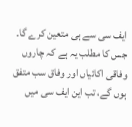ایف سی سے ہی متعین کرے گا۔
جس کا مطلب یہ ہے کہ چاروں وفاقی اکائیاں اور وفاق سب متفق ہوں گے، تب این ایف سی میں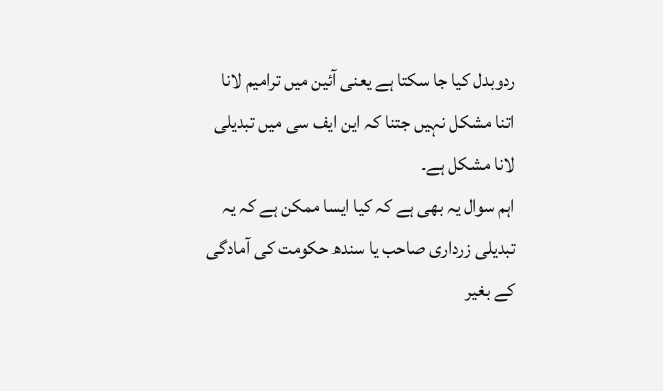ردوبدل کیا جا سکتا ہے یعنی آئین میں ترامیم لانا اتنا مشکل نہیں جتنا کہ این ایف سی میں تبدیلی لانا مشکل ہے۔
اہم سوال یہ بھی ہے کہ کیا ایسا ممکن ہے کہ یہ تبدیلی زرداری صاحب یا سندھ حکومت کی آمادگی کے بغیر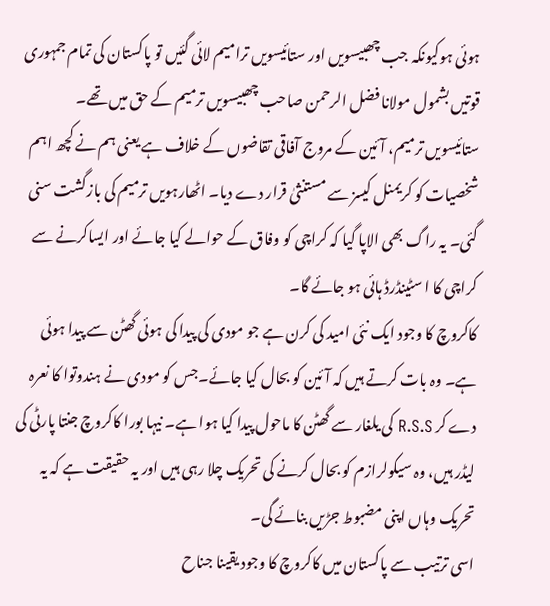ہوئی ہوکیونکہ جب چھبیسویں اور ستائیسویں ترامیم لائی گئیں تو پاکستان کی تمام جمہوری قوتیں بشمول مولانا فضل الرحمن صاحب چھبیسویں ترمیم کے حق میں تھے۔
ستائیسویں ترمیم، آئین کے مروج آفاقی تقاضوں کے خلاف ہے یعنی ہم نے کچھ اہم شخصیات کو کریمنل کیسز سے مستنثیٰ قرار دے دیا۔ اٹھارہویں ترمیم کی بازگشت سنی گئی۔ یہ راگ بھی الاپا گیا کہ کراچی کو وفاق کے حوالے کیا جائے اور ایساکرنے سے کراچی کا ا سٹینڈرڈ ہائی ہو جائے گا۔
کاکروچ کا وجود ایک نئی امید کی کرن ہے جو مودی کی پیدا کی ہوئی گھٹن سے پیدا ہوئی ہے۔ وہ بات کرتے ہیں کہ آئین کو بحال کیا جائے۔جس کو مودی نے ہندوتوا کا نعرہ دے کر R.S.S کی یلغار سے گھٹن کا ماحول پیدا کیا ہوا ہے۔ نیہا بورا کاکروچ جنتا پارٹی کی لیڈر ہیں، وہ سیکولرازم کو بحال کرنے کی تحریک چلا رہی ہیں اور یہ حقیقت ہے کہ یہ تحریک وہاں اپنی مضبوط جڑیں بنائے گی۔
اسی ترتیب سے پاکستان میں کاکروچ کا وجود یقینا جناح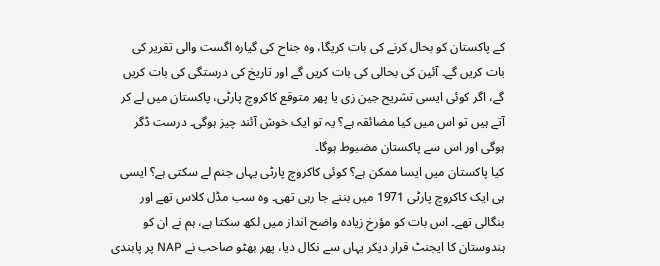کے پاکستان کو بحال کرنے کی بات کریگا، وہ جناح کی گیارہ اگست والی تقریر کی بات کریں گے۔ آئین کی بحالی کی بات کریں گے اور تاریخ کی درستگی کی بات کریں گے، اگر کوئی ایسی تشریح جین زی یا پھر متوقع کاکروچ پارٹی، پاکستان میں لے کر آتے ہیں تو اس میں کیا مضائقہ ہے؟ یہ تو ایک خوش آئند چیز ہوگی۔ درست ڈگر ہوگی اور اس سے پاکستان مضبوط ہوگا۔
کیا پاکستان میں ایسا ممکن ہے؟ کوئی کاکروچ پارٹی یہاں جنم لے سکتی ہے؟ ایسی ہی ایک کاکروچ پارٹی 1971 میں بننے جا رہی تھی۔ وہ سب مڈل کلاس تھے اور بنگالی تھے۔ اس بات کو مؤرخ زیادہ واضح انداز میں لکھ سکتا ہے، ہم نے ان کو ہندوستان کا ایجنٹ قرار دیکر یہاں سے نکال دیا، پھر بھٹو صاحب نے NAP پر پابندی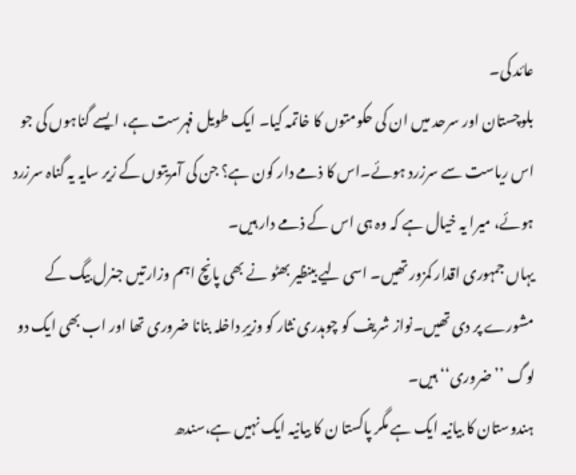عائد کی۔
بلوچستان اور سرحد میں ان کی حکومتوں کا خاتمہ کیا۔ ایک طویل فہرست ہے، ایسے گناہوں کی جو اس ریاست سے سرزرد ہوئے۔اس کا ذمے دار کون ہے؟ جن کی آمریتوں کے زیر سایہ یہ گناہ سرزرد ہوئے، میرا یہ خیال ہے کہ وہ ہی اس کے ذمے دار ہیں۔
یہاں جمہوری اقدار کمزور تھیں۔ اسی لیے بینظیر بھٹو نے بھی پانچ اہم وزارتیں جنرل بیگ کے مشورے پر دی تھیں۔نواز شریف کو چوہدری نثار کو وزیرِ داخلہ بنانا ضروری تھا اور اب بھی ایک دو لوگ ’’ ضروری‘‘ ہیں۔
ہندوستان کا بیانیہ ایک ہے مگر پاکستا ن کا بیانیہ ایک نہیں ہے،سندھ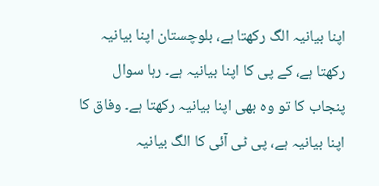اپنا بیانیہ الگ رکھتا ہے، بلوچستان اپنا بیانیہ رکھتا ہے، کے پی کا اپنا بیانیہ ہے۔ رہا سوال پنجاب کا تو وہ بھی اپنا بیانیہ رکھتا ہے۔ وفاق کا اپنا بیانیہ ہے، پی ٹی آئی کا الگ بیانیہ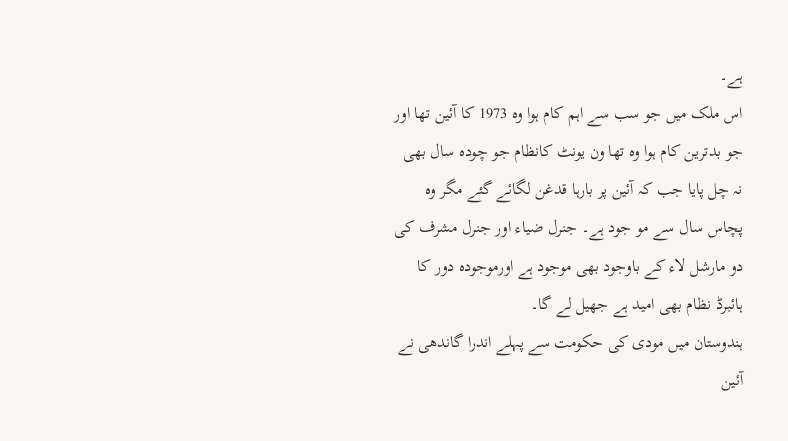ہے۔
اس ملک میں جو سب سے اہم کام ہوا وہ 1973 کا آئین تھا اور جو بدترین کام ہوا وہ تھا ون یونٹ کانظام جو چودہ سال بھی نہ چل پایا جب کہ آئین پر بارہا قدغن لگائے گئے مگر وہ پچاس سال سے مو جود ہے۔ جنرل ضیاء اور جنرل مشرف کی دو مارشل لاء کے باوجود بھی موجود ہے اورموجودہ دور کا ہائبرڈ نظام بھی امید ہے جھیل لے گا۔
ہندوستان میں مودی کی حکومت سے پہلے اندرا گاندھی نے آئین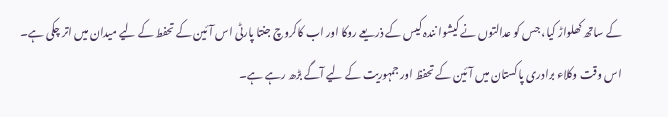کے ساتھ کھلواڑ کیا، جس کو عدالتوں نے کیشوا نندہ کیس کے ذریعے روکا اور اب کاکروچ جنتا پارٹی اس آئین کے تحفط کے لیے میدان میں اتر چکی ہے۔ اس وقت وکلاء برادری پاکستان میں آئین کے تحفظ اور جمہوریت کے لیے آگے بڑھ رہے ہے۔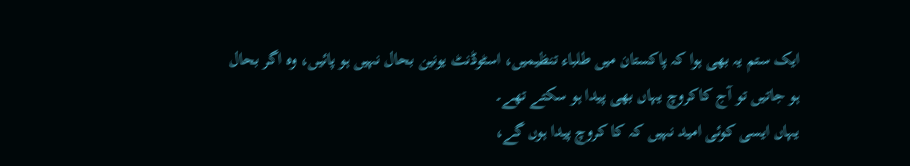ایک ستم یہ بھی ہوا کہ پاکستان میں طلباء تنظیمیں، اسٹوڈنٹ یونین بحال نہیں ہو پائیں، وہ اگر بحال ہو جاتیں تو آج کاکروچ یہاں بھی پیدا ہو سکتے تھے۔
یہاں ایسی کوئی امید نہیں کہ کا کروچ پیدا ہوں گے،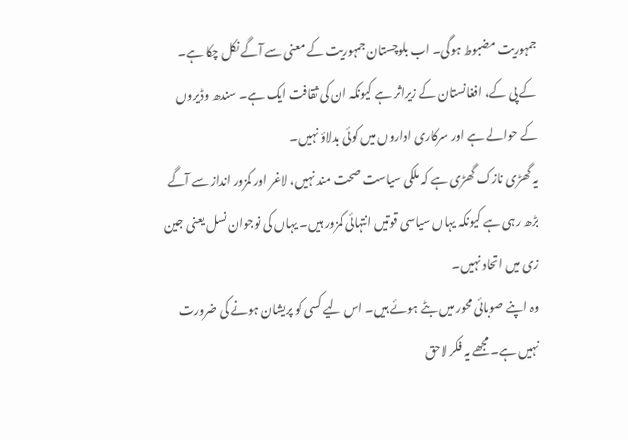جمہوریت مضبوط ہوگی۔ اب بلوچستان جمہوریت کے معنی سے آگے نکل چکا ہے۔ کے پی کے، افغانستان کے زیراثر ہے کیونکہ ان کی ثقافت ایک ہے۔ سندھ وڈیروں کے حوالے ہے اور سرکاری اداروں میں کوئی بدلاؤ نہیں۔
یہ گھڑی نازک گھڑی ہے کہ ملکی سیاست صحت مند نہیں، لاغر اور کمزور انداز سے آگے بڑھ رہی ہے کیونکہ یہاں سیاسی قوتیں انتہائی کمزور ہیں۔ یہاں کی نوجوان نسل یعنی جین زی میں اتحاد نہیں۔
وہ اپنے صوبائی محور میں بٹے ہوئے ہیں۔ اس لیے کسی کو پریشان ہونے کی ضرورت نہیں ہے۔ مجھے یہ فکر لاحق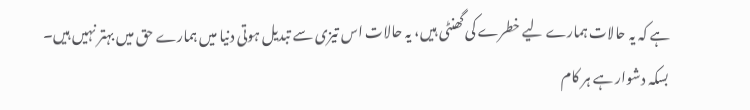ہے کہ یہ حالات ہمارے لیے خطرے کی گھنٹی ہیں، یہ حالات اس تیزی سے تبدیل ہوتی دنیا میں ہمارے حق میں بہتر نہیں ہیں۔
بسکہ دشوار ہے ہر کام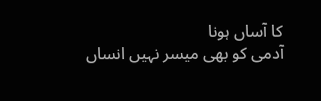کا آساں ہونا
آدمی کو بھی میسر نہیں انساں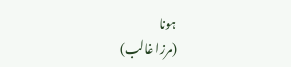ہونا
(مرزا غالب)